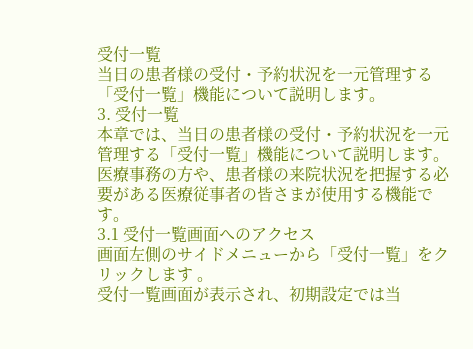受付一覧
当日の患者様の受付・予約状況を一元管理する「受付一覧」機能について説明します。
3. 受付一覧
本章では、当日の患者様の受付・予約状況を一元管理する「受付一覧」機能について説明します。医療事務の方や、患者様の来院状況を把握する必要がある医療従事者の皆さまが使用する機能です。
3.1 受付一覧画面へのアクセス
画面左側のサイドメニューから「受付一覧」をクリックします 。
受付一覧画面が表示され、初期設定では当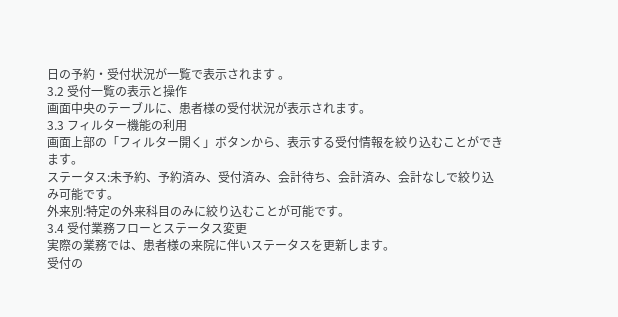日の予約・受付状況が一覧で表示されます 。
3.2 受付一覧の表示と操作
画面中央のテーブルに、患者様の受付状況が表示されます。
3.3 フィルター機能の利用
画面上部の「フィルター開く」ボタンから、表示する受付情報を絞り込むことができます。
ステータス:未予約、予約済み、受付済み、会計待ち、会計済み、会計なしで絞り込み可能です。
外来別:特定の外来科目のみに絞り込むことが可能です。
3.4 受付業務フローとステータス変更
実際の業務では、患者様の来院に伴いステータスを更新します。
受付の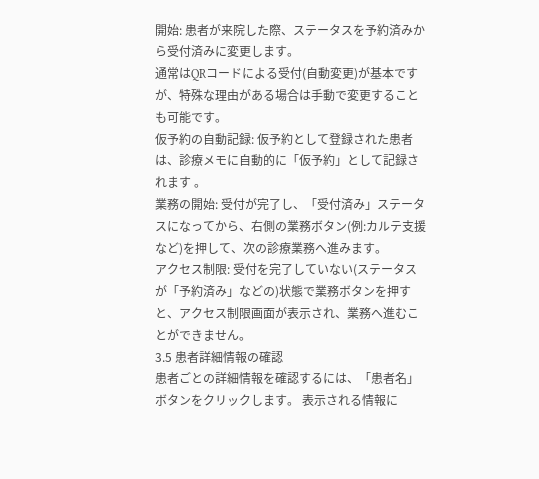開始: 患者が来院した際、ステータスを予約済みから受付済みに変更します。
通常はQRコードによる受付(自動変更)が基本ですが、特殊な理由がある場合は手動で変更することも可能です。
仮予約の自動記録: 仮予約として登録された患者は、診療メモに自動的に「仮予約」として記録されます 。
業務の開始: 受付が完了し、「受付済み」ステータスになってから、右側の業務ボタン(例:カルテ支援など)を押して、次の診療業務へ進みます。
アクセス制限: 受付を完了していない(ステータスが「予約済み」などの)状態で業務ボタンを押すと、アクセス制限画面が表示され、業務へ進むことができません。
3.5 患者詳細情報の確認
患者ごとの詳細情報を確認するには、「患者名」ボタンをクリックします。 表示される情報に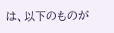は、以下のものが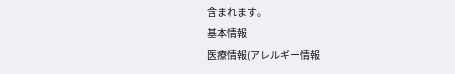含まれます。
基本情報
医療情報(アレルギー情報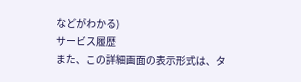などがわかる)
サービス履歴
また、この詳細画面の表示形式は、タ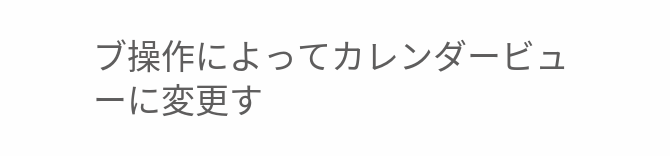ブ操作によってカレンダービューに変更す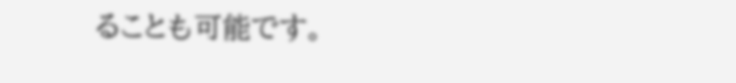ることも可能です。